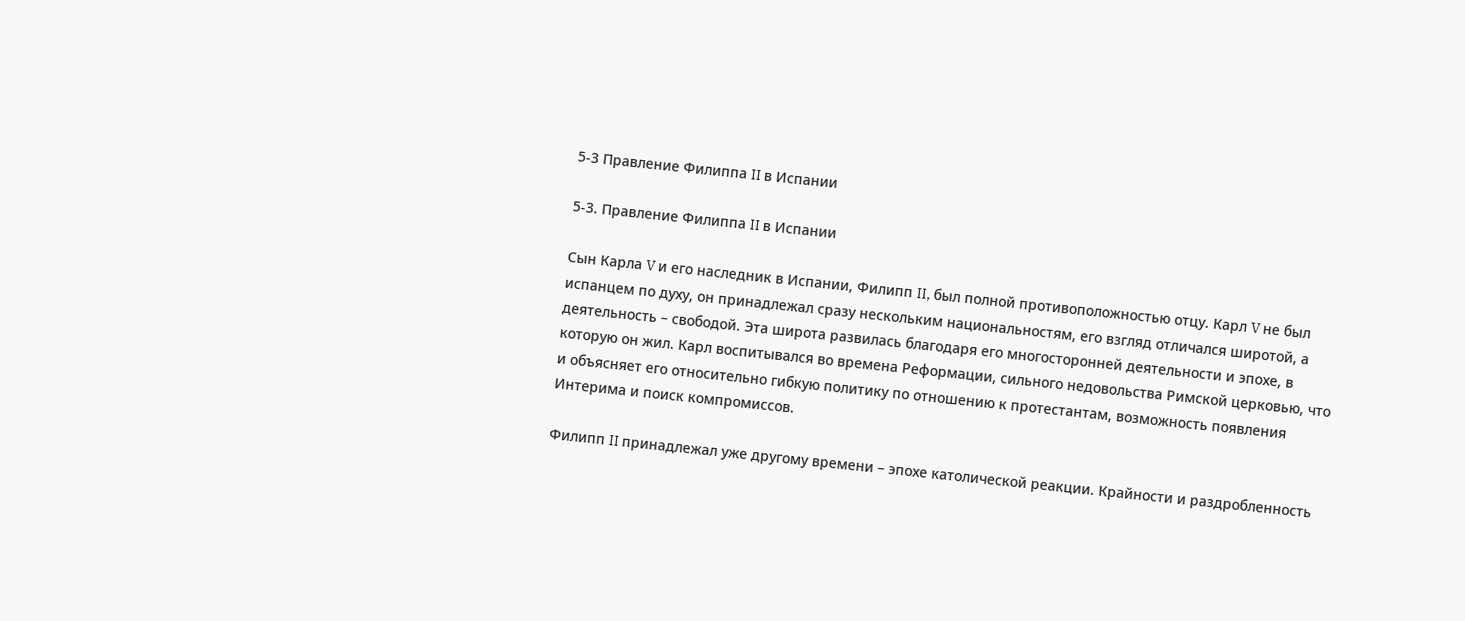5-3 Правление Филиппа II в Испании

5-3. Правление Филиппа II в Испании

Сын Карла V и его наследник в Испании, Филипп II, был полной противоположностью отцу. Карл V не был испанцем по духу, он принадлежал сразу нескольким национальностям, его взгляд отличался широтой, а деятельность – свободой. Эта широта развилась благодаря его многосторонней деятельности и эпохе, в которую он жил. Карл воспитывался во времена Реформации, сильного недовольства Римской церковью, что и объясняет его относительно гибкую политику по отношению к протестантам, возможность появления Интерима и поиск компромиссов.

Филипп II принадлежал уже другому времени – эпохе католической реакции. Крайности и раздробленность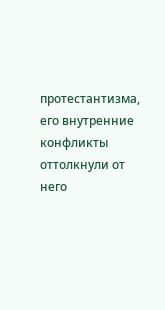протестантизма, его внутренние конфликты оттолкнули от него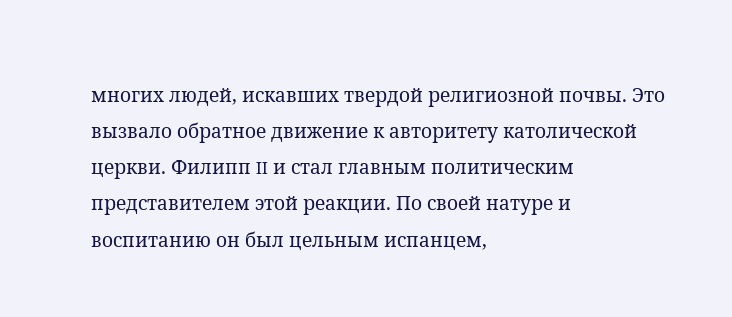многих людей, искавших твердой религиозной почвы. Это вызвало обратное движение к авторитету католической церкви. Филипп II и стал главным политическим представителем этой реакции. По своей натуре и воспитанию он был цельным испанцем,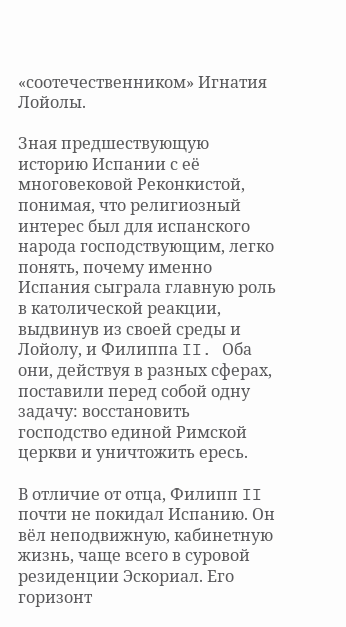«соотечественником» Игнатия Лойолы.

Зная предшествующую историю Испании с её многовековой Реконкистой, понимая, что религиозный интерес был для испанского народа господствующим, легко понять, почему именно Испания сыграла главную роль в католической реакции, выдвинув из своей среды и Лойолу, и Филиппа II. Оба они, действуя в разных сферах, поставили перед собой одну задачу: восстановить господство единой Римской церкви и уничтожить ересь.

В отличие от отца, Филипп II почти не покидал Испанию. Он вёл неподвижную, кабинетную жизнь, чаще всего в суровой резиденции Эскориал. Его горизонт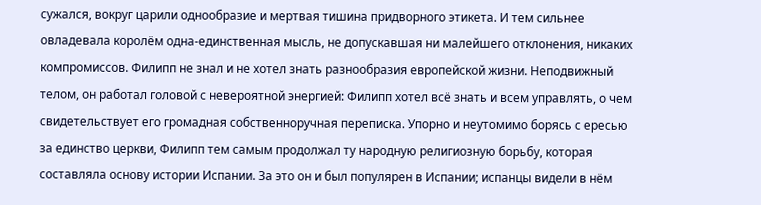сужался, вокруг царили однообразие и мертвая тишина придворного этикета. И тем сильнее овладевала королём одна-единственная мысль, не допускавшая ни малейшего отклонения, никаких компромиссов. Филипп не знал и не хотел знать разнообразия европейской жизни. Неподвижный телом, он работал головой с невероятной энергией: Филипп хотел всё знать и всем управлять, о чем свидетельствует его громадная собственноручная переписка. Упорно и неутомимо борясь с ересью за единство церкви, Филипп тем самым продолжал ту народную религиозную борьбу, которая составляла основу истории Испании. За это он и был популярен в Испании; испанцы видели в нём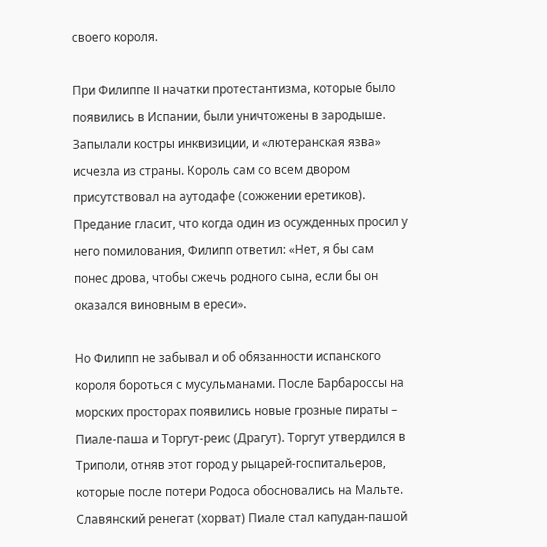своего короля.

При Филиппе II начатки протестантизма, которые было появились в Испании, были уничтожены в зародыше. Запылали костры инквизиции, и «лютеранская язва» исчезла из страны. Король сам со всем двором присутствовал на аутодафе (сожжении еретиков). Предание гласит, что когда один из осужденных просил у него помилования, Филипп ответил: «Нет, я бы сам понес дрова, чтобы сжечь родного сына, если бы он оказался виновным в ереси».

Но Филипп не забывал и об обязанности испанского короля бороться с мусульманами. После Барбароссы на морских просторах появились новые грозные пираты – Пиале-паша и Торгут-реис (Драгут). Торгут утвердился в Триполи, отняв этот город у рыцарей-госпитальеров, которые после потери Родоса обосновались на Мальте. Славянский ренегат (хорват) Пиале стал капудан-пашой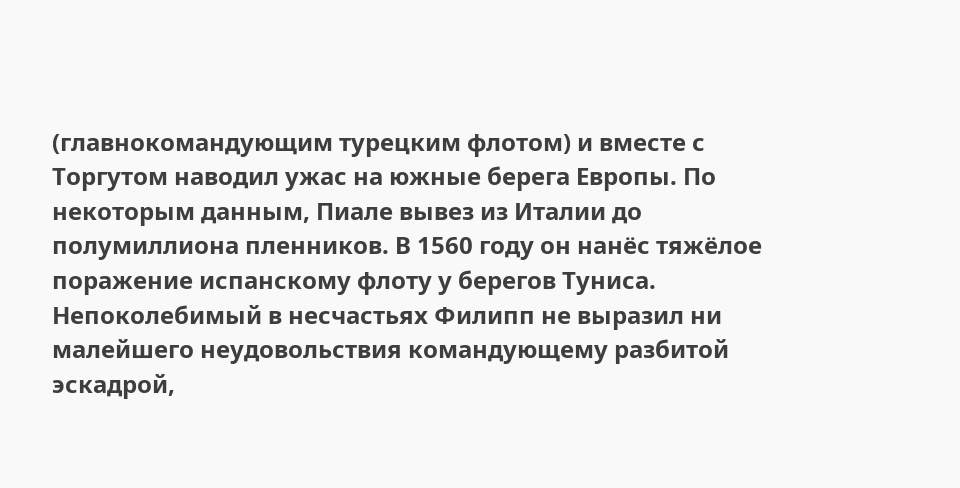(главнокомандующим турецким флотом) и вместе с Торгутом наводил ужас на южные берега Европы. По некоторым данным, Пиале вывез из Италии до полумиллиона пленников. В 1560 году он нанёс тяжёлое поражение испанскому флоту у берегов Туниса. Непоколебимый в несчастьях Филипп не выразил ни малейшего неудовольствия командующему разбитой эскадрой,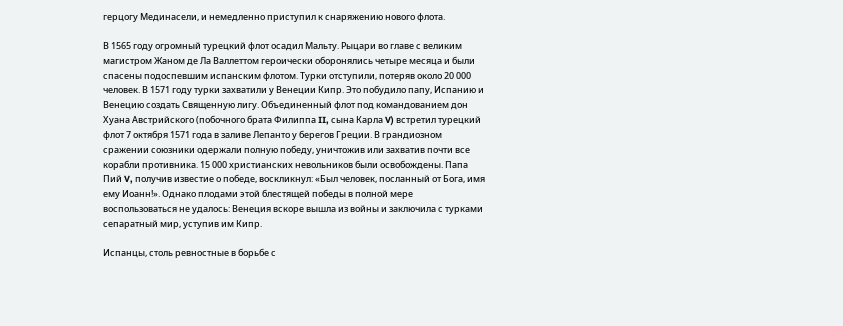герцогу Мединасели, и немедленно приступил к снаряжению нового флота.

В 1565 году огромный турецкий флот осадил Мальту. Рыцари во главе с великим магистром Жаном де Ла Валлеттом героически оборонялись четыре месяца и были спасены подоспевшим испанским флотом. Турки отступили, потеряв около 20 000 человек. В 1571 году турки захватили у Венеции Кипр. Это побудило папу, Испанию и Венецию создать Священную лигу. Объединенный флот под командованием дон Хуана Австрийского (побочного брата Филиппа II, сына Карла V) встретил турецкий флот 7 октября 1571 года в заливе Лепанто у берегов Греции. В грандиозном сражении союзники одержали полную победу, уничтожив или захватив почти все корабли противника. 15 000 христианских невольников были освобождены. Папа Пий V, получив известие о победе, воскликнул: «Был человек, посланный от Бога, имя ему Иоанн!». Однако плодами этой блестящей победы в полной мере воспользоваться не удалось: Венеция вскоре вышла из войны и заключила с турками сепаратный мир, уступив им Кипр.

Испанцы, столь ревностные в борьбе с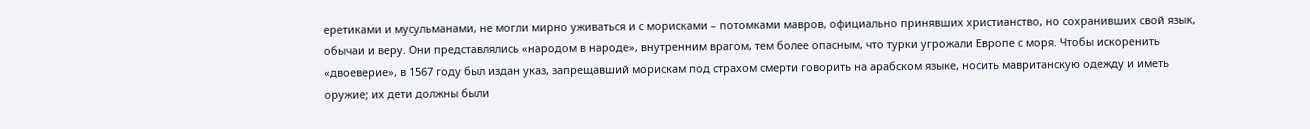еретиками и мусульманами, не могли мирно уживаться и с морисками – потомками мавров, официально принявших христианство, но сохранивших свой язык, обычаи и веру. Они представлялись «народом в народе», внутренним врагом, тем более опасным, что турки угрожали Европе с моря. Чтобы искоренить «двоеверие», в 1567 году был издан указ, запрещавший морискам под страхом смерти говорить на арабском языке, носить мавританскую одежду и иметь оружие; их дети должны были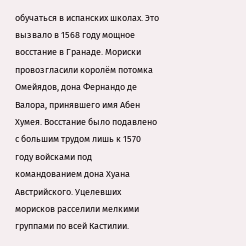обучаться в испанских школах. Это вызвало в 1568 году мощное восстание в Гранаде. Мориски провозгласили королём потомка Омейядов, дона Фернандо де Валора, принявшего имя Абен Хумея. Восстание было подавлено с большим трудом лишь к 1570 году войсками под командованием дона Хуана Австрийского. Уцелевших морисков расселили мелкими группами по всей Кастилии.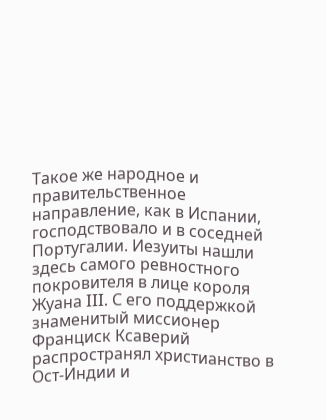Такое же народное и правительственное направление, как в Испании, господствовало и в соседней Португалии. Иезуиты нашли здесь самого ревностного покровителя в лице короля Жуана III. С его поддержкой знаменитый миссионер Франциск Ксаверий распространял христианство в Ост-Индии и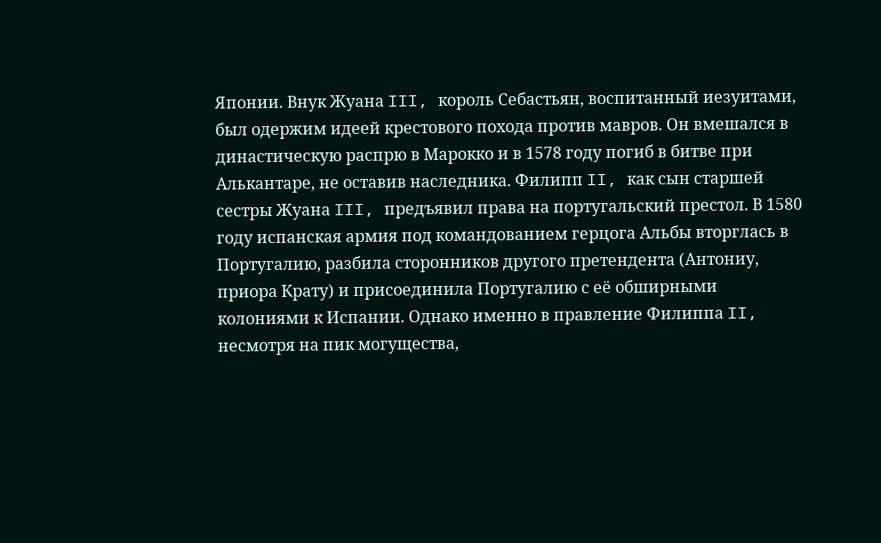Японии. Внук Жуана III, король Себастьян, воспитанный иезуитами, был одержим идеей крестового похода против мавров. Он вмешался в династическую распрю в Марокко и в 1578 году погиб в битве при Алькантаре, не оставив наследника. Филипп II, как сын старшей сестры Жуана III, предъявил права на португальский престол. В 1580 году испанская армия под командованием герцога Альбы вторглась в Португалию, разбила сторонников другого претендента (Антониу, приора Крату) и присоединила Португалию с её обширными колониями к Испании. Однако именно в правление Филиппа II, несмотря на пик могущества,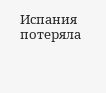Испания потеряла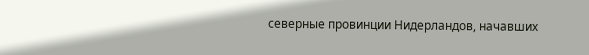северные провинции Нидерландов, начавших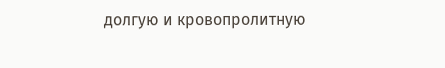долгую и кровопролитную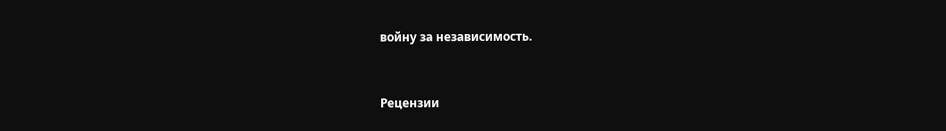войну за независимость.


Рецензии